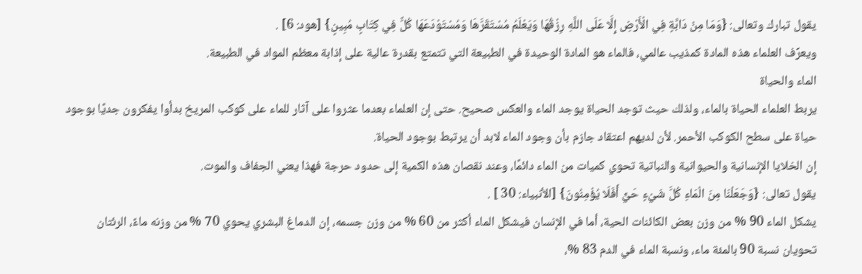يقول تبارك وتعالى: {وَمَا مِنْ دَابَّةٍ فِي الْأَرْضِ إِلَّا عَلَى اللَّهِ رِزْقُهَا وَيَعْلَمُ مُسْتَقَرَّهَا وَمُسْتَوْدَعَهَا كُلٌّ فِي كِتَابٍ مُبِينٍ} [هود: 6] .
ويعرِّف العلماء هذه المادة كمذيب عالمي، فالماء هو المادة الوحيدة في الطبيعة التي تتمتع بقدرة عالية على إذابة معظم المواد في الطبيعة.
الماء والحياة
يربط العلماء الحياة بالماء، ولذلك حيث توجد الحياة يوجد الماء والعكس صحيح. حتى إن العلماء بعدما عثروا على آثار للماء على كوكب المريخ بدأوا يفكرون جديًا بوجود حياة على سطح الكوكب الأحمر. لأن لديهم اعتقاد جازم بأن وجود الماء لابد أن يرتبط بوجود الحياة.
إن الخلايا الإنسانية والحيوانية والنباتية تحوي كميات من الماء دائمًا، وعند نقصان هذه الكمية إلى حدود حرجة فهذا يعني الجفاف والموت.
يقول تعالى: {وَجَعَلْنَا مِنَ الْمَاءِ كُلَّ شَيْءٍ حَيٍّ أَفَلَا يُؤْمِنُونَ} [الأنبياء: 30 ] .
يشكل الماء 90 % من وزن بعض الكائنات الحية، أما في الإنسان فيشكل الماء أكثر من 60 % من وزن جسمه، إن الدماغ البشري يحوي 70 % من وزنه ماءً، الرئتان تحويان نسبة 90 بالمئة ماء، ونسبة الماء في الدم 83 %،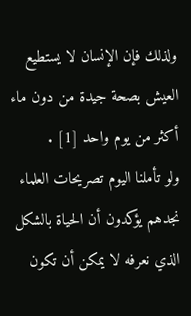ولذلك فإن الإنسان لا يستطيع العيش بصحة جيدة من دون ماء أكثر من يوم واحد [1] .
ولو تأملنا اليوم تصريحات العلماء نجدهم يؤكدون أن الحياة بالشكل الذي نعرفه لا يمكن أن تكون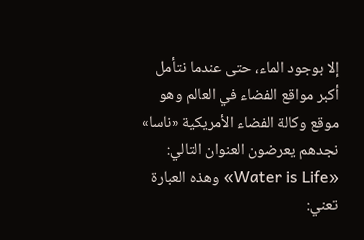إلا بوجود الماء، حتى عندما نتأمل أكبر مواقع الفضاء في العالم وهو موقع وكالة الفضاء الأمريكية «ناسا» نجدهم يعرضون العنوان التالي: «Water is Life» وهذه العبارة تعني: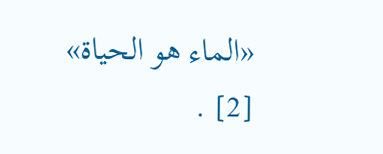«الماء هو الحياة» [2] .